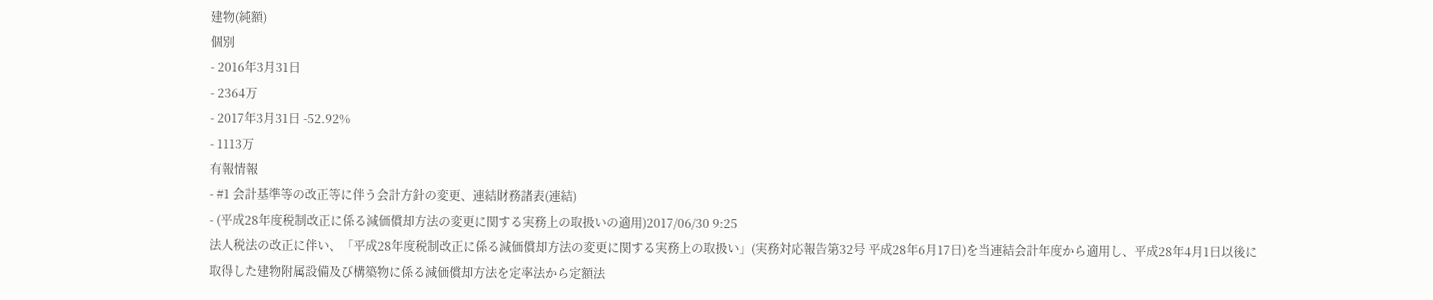建物(純額)
個別
- 2016年3月31日
- 2364万
- 2017年3月31日 -52.92%
- 1113万
有報情報
- #1 会計基準等の改正等に伴う会計方針の変更、連結財務諸表(連結)
- (平成28年度税制改正に係る減価償却方法の変更に関する実務上の取扱いの適用)2017/06/30 9:25
法人税法の改正に伴い、「平成28年度税制改正に係る減価償却方法の変更に関する実務上の取扱い」(実務対応報告第32号 平成28年6月17日)を当連結会計年度から適用し、平成28年4月1日以後に取得した建物附属設備及び構築物に係る減価償却方法を定率法から定額法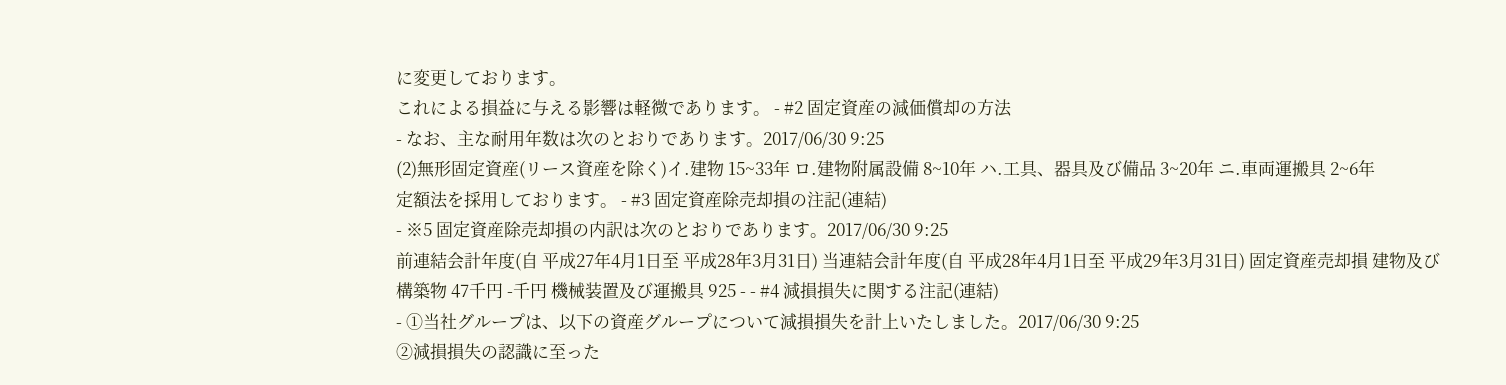に変更しております。
これによる損益に与える影響は軽微であります。 - #2 固定資産の減価償却の方法
- なお、主な耐用年数は次のとおりであります。2017/06/30 9:25
(2)無形固定資産(リース資産を除く)イ.建物 15~33年 ロ.建物附属設備 8~10年 ハ.工具、器具及び備品 3~20年 ニ.車両運搬具 2~6年
定額法を採用しております。 - #3 固定資産除売却損の注記(連結)
- ※5 固定資産除売却損の内訳は次のとおりであります。2017/06/30 9:25
前連結会計年度(自 平成27年4月1日至 平成28年3月31日) 当連結会計年度(自 平成28年4月1日至 平成29年3月31日) 固定資産売却損 建物及び構築物 47千円 -千円 機械装置及び運搬具 925 - - #4 減損損失に関する注記(連結)
- ①当社グループは、以下の資産グループについて減損損失を計上いたしました。2017/06/30 9:25
②減損損失の認識に至った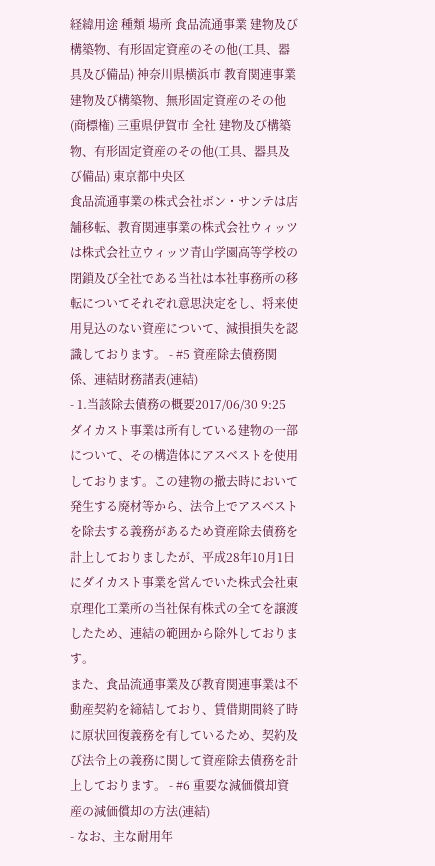経緯用途 種類 場所 食品流通事業 建物及び構築物、有形固定資産のその他(工具、器具及び備品) 神奈川県横浜市 教育関連事業 建物及び構築物、無形固定資産のその他(商標権) 三重県伊賀市 全社 建物及び構築物、有形固定資産のその他(工具、器具及び備品) 東京都中央区
食品流通事業の株式会社ボン・サンテは店舗移転、教育関連事業の株式会社ウィッツは株式会社立ウィッツ青山学園高等学校の閉鎖及び全社である当社は本社事務所の移転についてそれぞれ意思決定をし、将来使用見込のない資産について、減損損失を認識しております。 - #5 資産除去債務関係、連結財務諸表(連結)
- 1.当該除去債務の概要2017/06/30 9:25
ダイカスト事業は所有している建物の一部について、その構造体にアスベストを使用しております。この建物の撤去時において発生する廃材等から、法令上でアスベストを除去する義務があるため資産除去債務を計上しておりましたが、平成28年10月1日にダイカスト事業を営んでいた株式会社東京理化工業所の当社保有株式の全てを譲渡したため、連結の範囲から除外しております。
また、食品流通事業及び教育関連事業は不動産契約を締結しており、賃借期間終了時に原状回復義務を有しているため、契約及び法令上の義務に関して資産除去債務を計上しております。 - #6 重要な減価償却資産の減価償却の方法(連結)
- なお、主な耐用年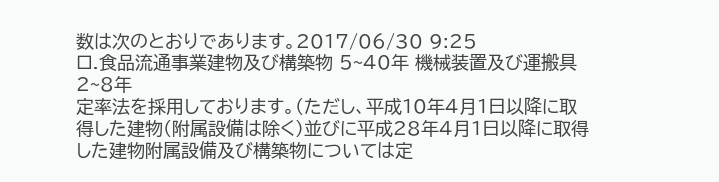数は次のとおりであります。2017/06/30 9:25
ロ.食品流通事業建物及び構築物 5~40年 機械装置及び運搬具 2~8年
定率法を採用しております。(ただし、平成10年4月1日以降に取得した建物(附属設備は除く)並びに平成28年4月1日以降に取得した建物附属設備及び構築物については定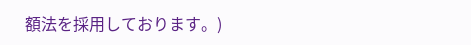額法を採用しております。)